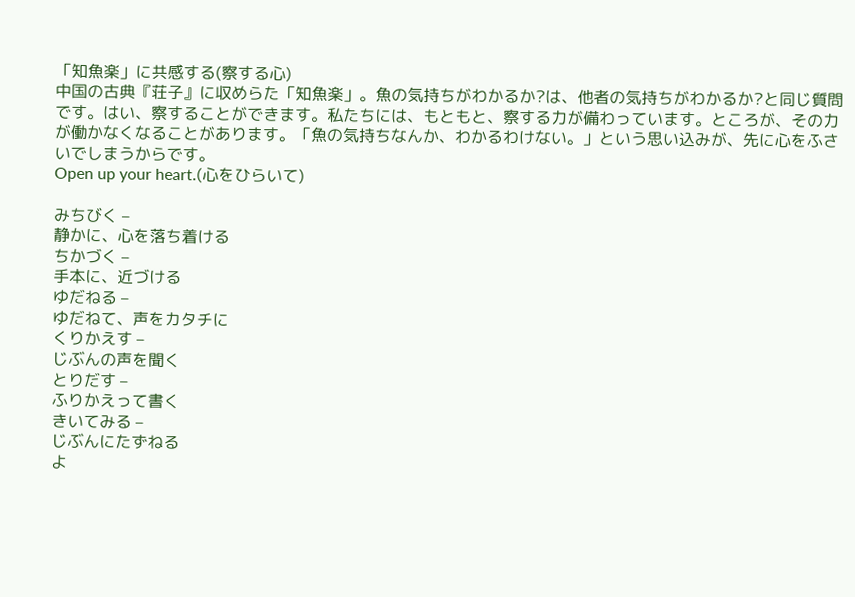「知魚楽」に共感する(察する心)
中国の古典『荘子』に収めらた「知魚楽」。魚の気持ちがわかるか?は、他者の気持ちがわかるか?と同じ質問です。はい、察することができます。私たちには、もともと、察する力が備わっています。ところが、その力が働かなくなることがあります。「魚の気持ちなんか、わかるわけない。」という思い込みが、先に心をふさいでしまうからです。
Open up your heart.(心をひらいて)

みちびく –
静かに、心を落ち着ける
ちかづく –
手本に、近づける
ゆだねる –
ゆだねて、声をカタチに
くりかえす –
じぶんの声を聞く
とりだす –
ふりかえって書く
きいてみる –
じぶんにたずねる
よ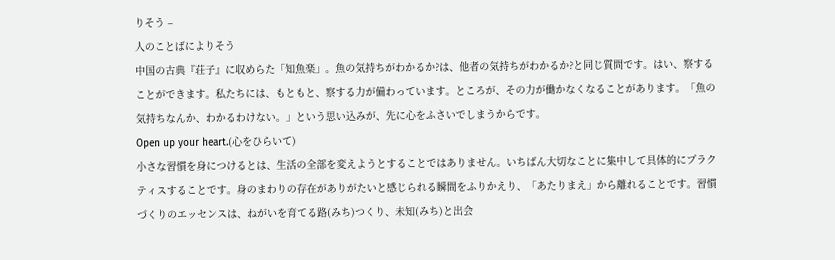りそう –
人のことばによりそう
中国の古典『荘子』に収めらた「知魚楽」。魚の気持ちがわかるか?は、他者の気持ちがわかるか?と同じ質問です。はい、察することができます。私たちには、もともと、察する力が備わっています。ところが、その力が働かなくなることがあります。「魚の気持ちなんか、わかるわけない。」という思い込みが、先に心をふさいでしまうからです。
Open up your heart.(心をひらいて)
小さな習慣を身につけるとは、生活の全部を変えようとすることではありません。いちばん大切なことに集中して具体的にプラクティスすることです。身のまわりの存在がありがたいと感じられる瞬間をふりかえり、「あたりまえ」から離れることです。習慣づくりのエッセンスは、ねがいを育てる路(みち)つくり、未知(みち)と出会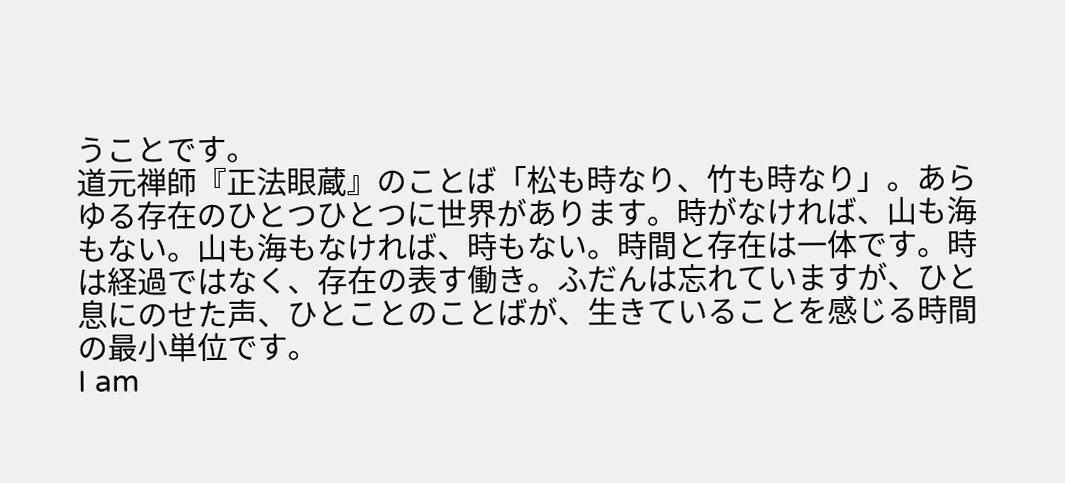うことです。
道元禅師『正法眼蔵』のことば「松も時なり、竹も時なり」。あらゆる存在のひとつひとつに世界があります。時がなければ、山も海もない。山も海もなければ、時もない。時間と存在は一体です。時は経過ではなく、存在の表す働き。ふだんは忘れていますが、ひと息にのせた声、ひとことのことばが、生きていることを感じる時間の最小単位です。
I am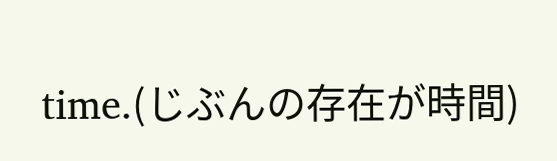time.(じぶんの存在が時間)